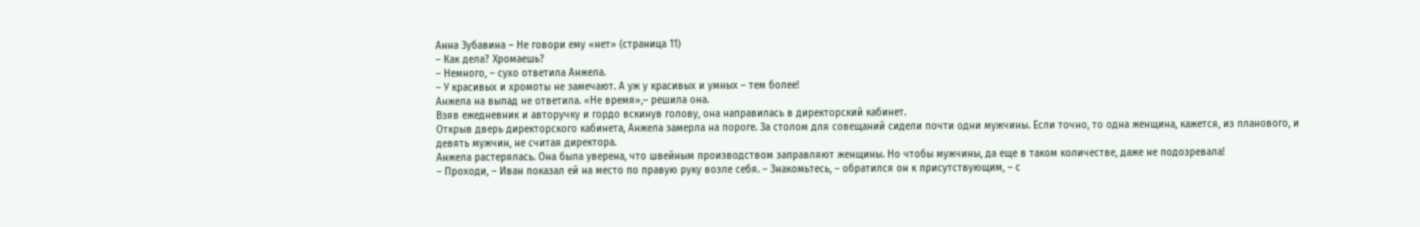Анна Зубавина – Не говори ему «нет» (страница 11)
– Как дела? Хромаешь?
– Немного, – сухо ответила Анжела.
– У красивых и хромоты не замечают. А уж у красивых и умных – тем более!
Анжела на выпад не ответила. «Не время»,– решила она.
Взяв ежедневник и авторучку и гордо вскинув голову, она направилась в директорский кабинет.
Открыв дверь директорского кабинета, Анжела замерла на пороге. За столом для совещаний сидели почти одни мужчины. Если точно, то одна женщина, кажется, из планового, и девять мужчин, не считая директора.
Анжела растерялась. Она была уверена, что швейным производством заправляют женщины. Но чтобы мужчины, да еще в таком количестве, даже не подозревала!
– Проходи, – Иван показал ей на место по правую руку возле себя. – Знакомьтесь, – обратился он к присутствующим, – с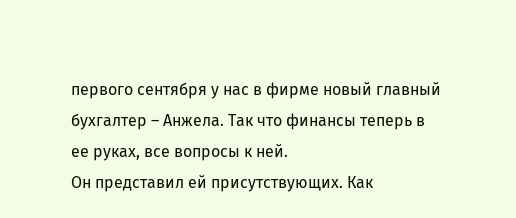первого сентября у нас в фирме новый главный бухгалтер – Анжела. Так что финансы теперь в ее руках, все вопросы к ней.
Он представил ей присутствующих. Как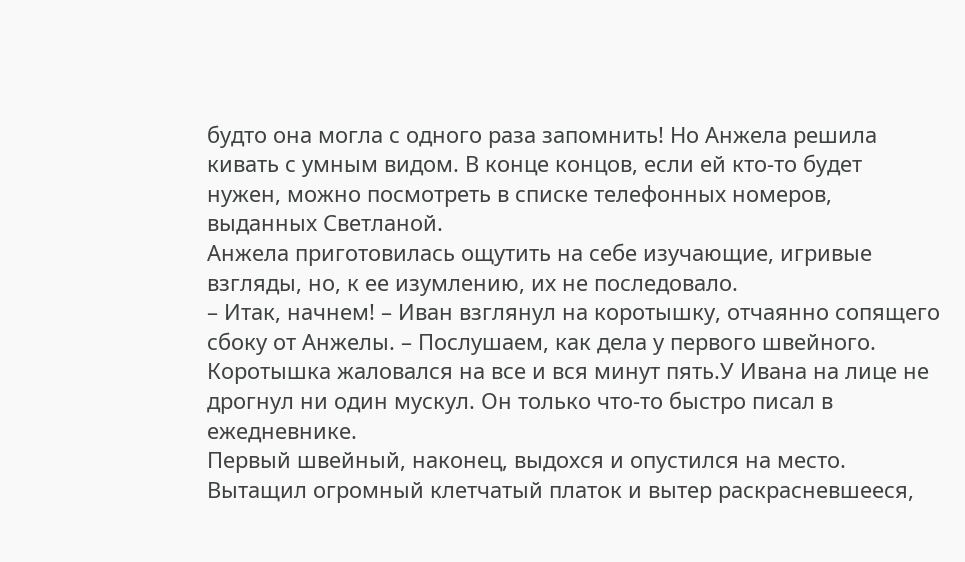будто она могла с одного раза запомнить! Но Анжела решила кивать с умным видом. В конце концов, если ей кто-то будет нужен, можно посмотреть в списке телефонных номеров, выданных Светланой.
Анжела приготовилась ощутить на себе изучающие, игривые взгляды, но, к ее изумлению, их не последовало.
– Итак, начнем! – Иван взглянул на коротышку, отчаянно сопящего сбоку от Анжелы. – Послушаем, как дела у первого швейного.
Коротышка жаловался на все и вся минут пять.У Ивана на лице не дрогнул ни один мускул. Он только что-то быстро писал в ежедневнике.
Первый швейный, наконец, выдохся и опустился на место. Вытащил огромный клетчатый платок и вытер раскрасневшееся,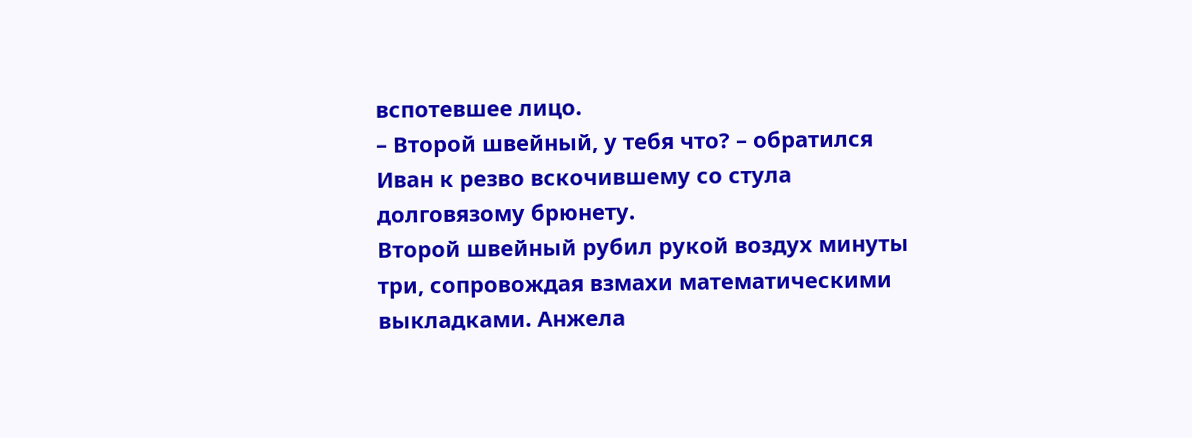вспотевшее лицо.
– Второй швейный, у тебя что? – обратился Иван к резво вскочившему со стула долговязому брюнету.
Второй швейный рубил рукой воздух минуты три, сопровождая взмахи математическими выкладками. Анжела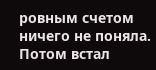ровным счетом ничего не поняла. Потом встал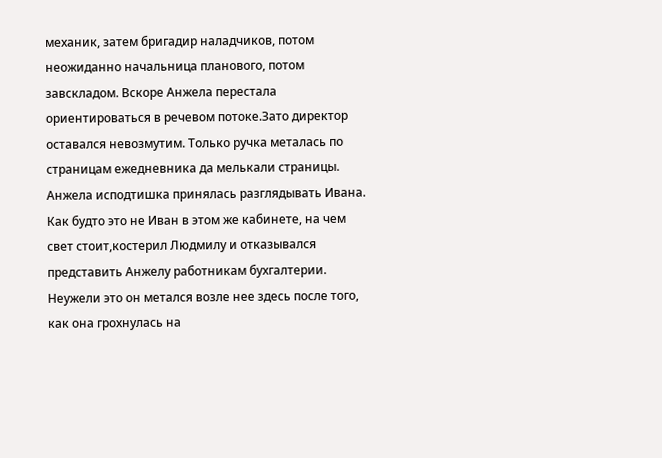механик, затем бригадир наладчиков, потом неожиданно начальница планового, потом завскладом. Вскоре Анжела перестала ориентироваться в речевом потоке.Зато директор оставался невозмутим. Только ручка металась по страницам ежедневника да мелькали страницы.
Анжела исподтишка принялась разглядывать Ивана. Как будто это не Иван в этом же кабинете, на чем свет стоит,костерил Людмилу и отказывался представить Анжелу работникам бухгалтерии. Неужели это он метался возле нее здесь после того, как она грохнулась на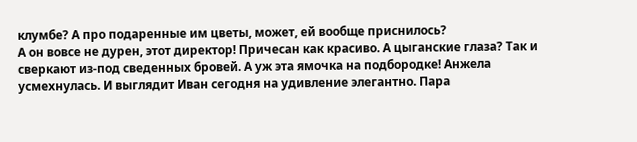клумбе? А про подаренные им цветы, может, ей вообще приснилось?
А он вовсе не дурен, этот директор! Причесан как красиво. А цыганские глаза? Так и сверкают из-под сведенных бровей. А уж эта ямочка на подбородке! Анжела усмехнулась. И выглядит Иван сегодня на удивление элегантно. Пара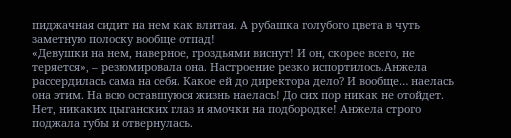пиджачная сидит на нем как влитая. А рубашка голубого цвета в чуть заметную полоску вообще отпад!
«Девушки на нем, наверное, гроздьями виснут! И он, скорее всего, не теряется», – резюмировала она. Настроение резко испортилось.Анжела рассердилась сама на себя. Какое ей до директора дело? И вообще… наелась она этим. На всю оставшуюся жизнь наелась! До сих пор никак не отойдет. Нет, никаких цыганских глаз и ямочки на подбородке! Анжела строго поджала губы и отвернулась.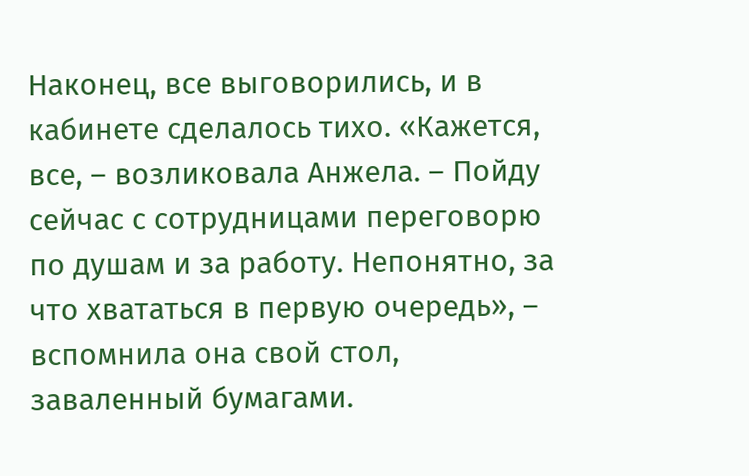Наконец, все выговорились, и в кабинете сделалось тихо. «Кажется, все, – возликовала Анжела. – Пойду сейчас с сотрудницами переговорю по душам и за работу. Непонятно, за что хвататься в первую очередь», – вспомнила она свой стол, заваленный бумагами.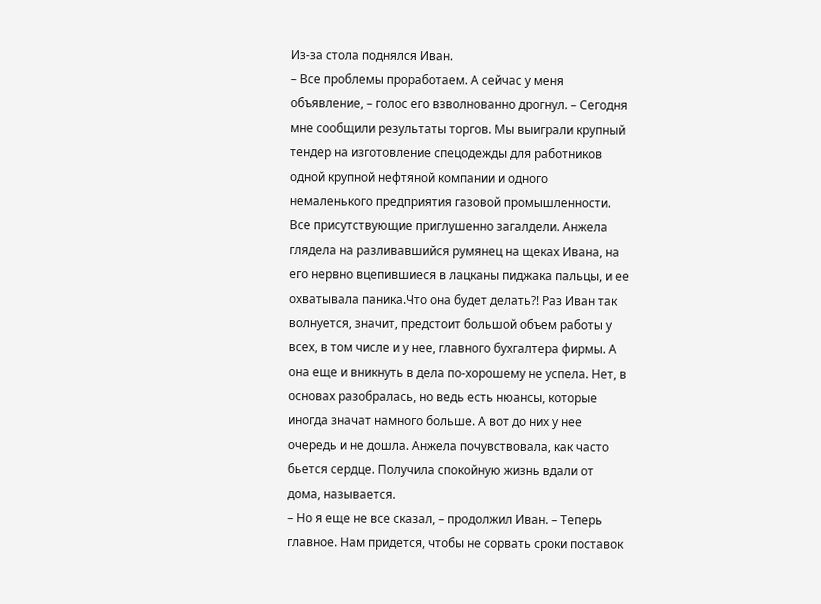Из-за стола поднялся Иван.
– Все проблемы проработаем. А сейчас у меня объявление, – голос его взволнованно дрогнул. – Сегодня мне сообщили результаты торгов. Мы выиграли крупный тендер на изготовление спецодежды для работников одной крупной нефтяной компании и одного немаленького предприятия газовой промышленности.
Все присутствующие приглушенно загалдели. Анжела глядела на разливавшийся румянец на щеках Ивана, на его нервно вцепившиеся в лацканы пиджака пальцы, и ее охватывала паника.Что она будет делать?! Раз Иван так волнуется, значит, предстоит большой объем работы у всех, в том числе и у нее, главного бухгалтера фирмы. А она еще и вникнуть в дела по-хорошему не успела. Нет, в основах разобралась, но ведь есть нюансы, которые иногда значат намного больше. А вот до них у нее очередь и не дошла. Анжела почувствовала, как часто бьется сердце. Получила спокойную жизнь вдали от дома, называется.
– Но я еще не все сказал, – продолжил Иван. – Теперь главное. Нам придется, чтобы не сорвать сроки поставок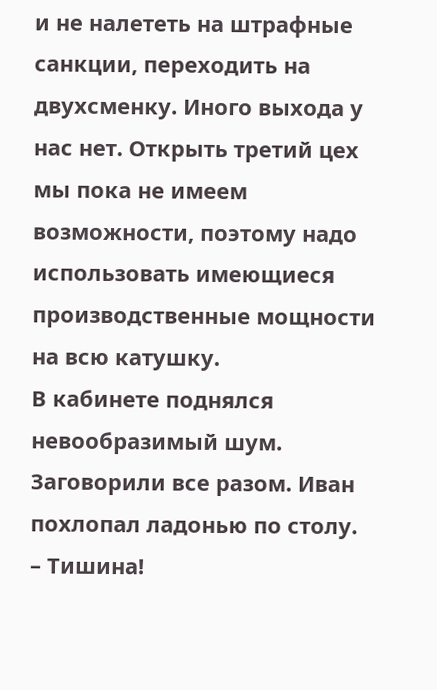и не налететь на штрафные санкции, переходить на двухсменку. Иного выхода у нас нет. Открыть третий цех мы пока не имеем возможности, поэтому надо использовать имеющиеся производственные мощности на всю катушку.
В кабинете поднялся невообразимый шум. Заговорили все разом. Иван похлопал ладонью по столу.
– Тишина!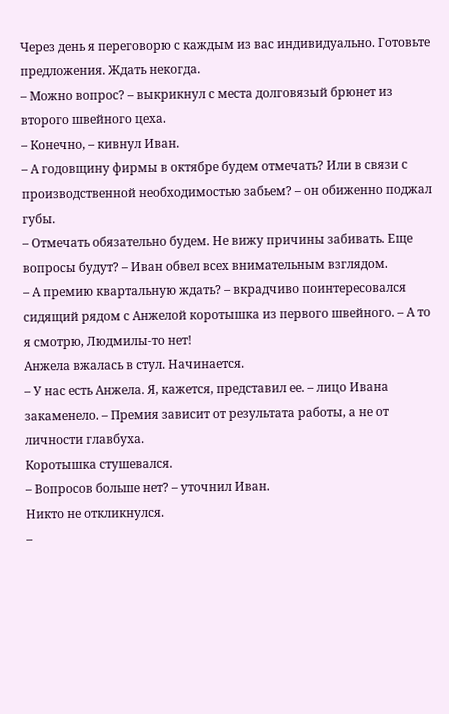Через день я переговорю с каждым из вас индивидуально. Готовьте предложения. Ждать некогда.
– Можно вопрос? – выкрикнул с места долговязый брюнет из второго швейного цеха.
– Конечно, – кивнул Иван.
– А годовщину фирмы в октябре будем отмечать? Или в связи с производственной необходимостью забьем? – он обиженно поджал губы.
– Отмечать обязательно будем. Не вижу причины забивать. Еще вопросы будут? – Иван обвел всех внимательным взглядом.
– А премию квартальную ждать? – вкрадчиво поинтересовался сидящий рядом с Анжелой коротышка из первого швейного. – А то я смотрю, Людмилы-то нет!
Анжела вжалась в стул. Начинается.
– У нас есть Анжела. Я, кажется, представил ее. – лицо Ивана закаменело. – Премия зависит от результата работы, а не от личности главбуха.
Коротышка стушевался.
– Вопросов больше нет? – уточнил Иван.
Никто не откликнулся.
–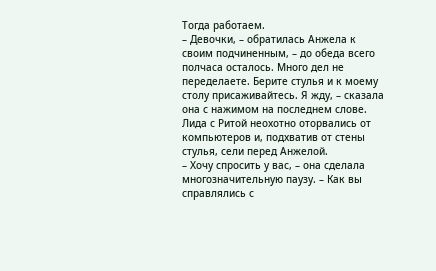Тогда работаем.
– Девочки, – обратилась Анжела к своим подчиненным, – до обеда всего полчаса осталось. Много дел не переделаете. Берите стулья и к моему столу присаживайтесь. Я жду, – сказала она с нажимом на последнем слове.
Лида с Ритой неохотно оторвались от компьютеров и, подхватив от стены стулья, сели перед Анжелой.
– Хочу спросить у вас, – она сделала многозначительную паузу. – Как вы справлялись с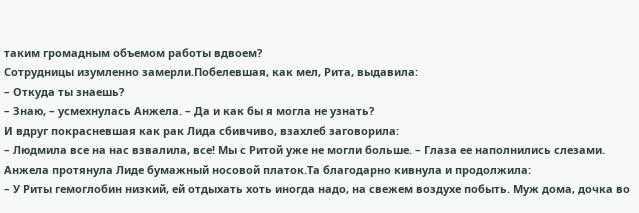таким громадным объемом работы вдвоем?
Сотрудницы изумленно замерли.Побелевшая, как мел, Рита, выдавила:
– Откуда ты знаешь?
– Знаю, – усмехнулась Анжела. – Да и как бы я могла не узнать?
И вдруг покрасневшая как рак Лида сбивчиво, взахлеб заговорила:
– Людмила все на нас взвалила, все! Мы с Ритой уже не могли больше. – Глаза ее наполнились слезами.
Анжела протянула Лиде бумажный носовой платок.Та благодарно кивнула и продолжила:
– У Риты гемоглобин низкий, ей отдыхать хоть иногда надо, на свежем воздухе побыть. Муж дома, дочка во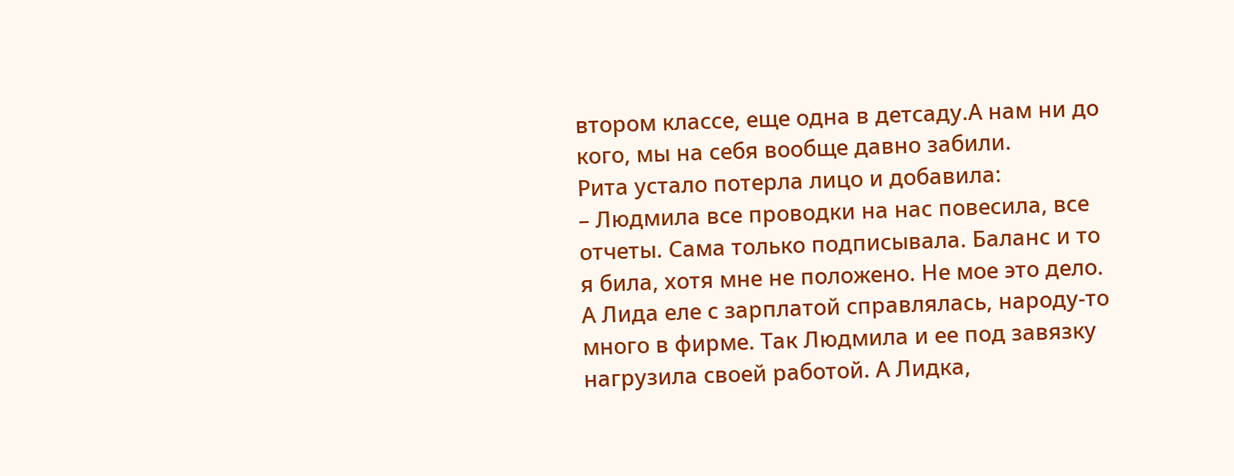втором классе, еще одна в детсаду.А нам ни до кого, мы на себя вообще давно забили.
Рита устало потерла лицо и добавила:
– Людмила все проводки на нас повесила, все отчеты. Сама только подписывала. Баланс и то я била, хотя мне не положено. Не мое это дело. А Лида еле с зарплатой справлялась, народу-то много в фирме. Так Людмила и ее под завязку нагрузила своей работой. А Лидка,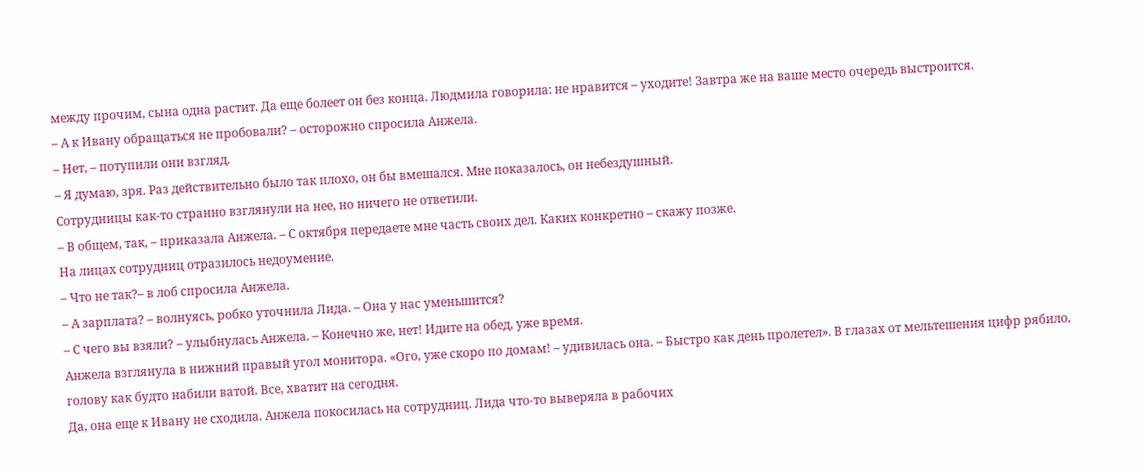между прочим, сына одна растит. Да еще болеет он без конца. Людмила говорила: не нравится – уходите! Завтра же на ваше место очередь выстроится.
– А к Ивану обращаться не пробовали? – осторожно спросила Анжела.
– Нет, – потупили они взгляд.
– Я думаю, зря. Раз действительно было так плохо, он бы вмешался. Мне показалось, он небездушный.
Сотрудницы как-то странно взглянули на нее, но ничего не ответили.
– В общем, так, – приказала Анжела. – С октября передаете мне часть своих дел. Каких конкретно – скажу позже.
На лицах сотрудниц отразилось недоумение.
– Что не так?– в лоб спросила Анжела.
– А зарплата? – волнуясь, робко уточнила Лида. – Она у нас уменьшится?
– С чего вы взяли? – улыбнулась Анжела. – Конечно же, нет! Идите на обед, уже время.
Анжела взглянула в нижний правый угол монитора. «Ого, уже скоро по домам! – удивилась она. – Быстро как день пролетел». В глазах от мельтешения цифр рябило, голову как будто набили ватой. Все, хватит на сегодня.
Да, она еще к Ивану не сходила. Анжела покосилась на сотрудниц. Лида что-то выверяла в рабочих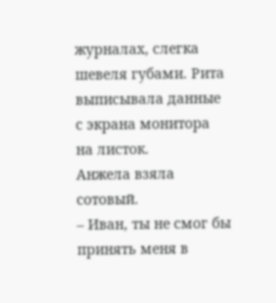журналах, слегка шевеля губами. Рита выписывала данные с экрана монитора на листок.
Анжела взяла сотовый.
– Иван, ты не смог бы принять меня в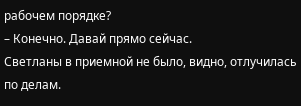рабочем порядке?
– Конечно. Давай прямо сейчас.
Светланы в приемной не было, видно, отлучилась по делам.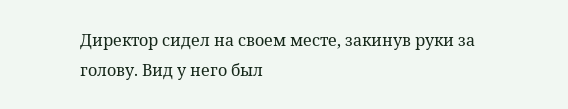Директор сидел на своем месте, закинув руки за голову. Вид у него был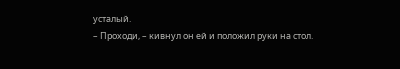усталый.
– Проходи, – кивнул он ей и положил руки на стол.